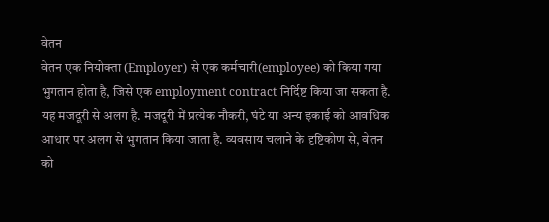वेतन
वेतन एक नियोक्ता (Employer) से एक कर्मचारी(employee) को किया गया भुगतान होता है, जिसे एक employment contract निर्दिष्ट किया जा सकता है. यह मजदूरी से अलग है. मजदूरी में प्रत्येक नौकरी, घंटे या अन्य इकाई को आवधिक आधार पर अलग से भुगतान किया जाता है. व्यवसाय चलाने के दृष्टिकोण से, वेतन को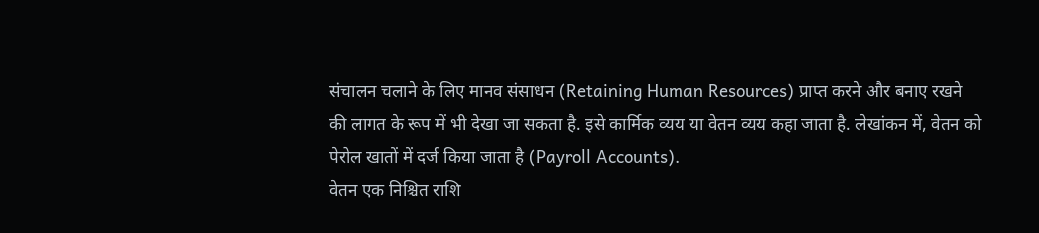संचालन चलाने के लिए मानव संसाधन (Retaining Human Resources) प्राप्त करने और बनाए रखने की लागत के रूप में भी देखा जा सकता है. इसे कार्मिक व्यय या वेतन व्यय कहा जाता है. लेखांकन में, वेतन को पेरोल खातों में दर्ज किया जाता है (Payroll Accounts).
वेतन एक निश्चित राशि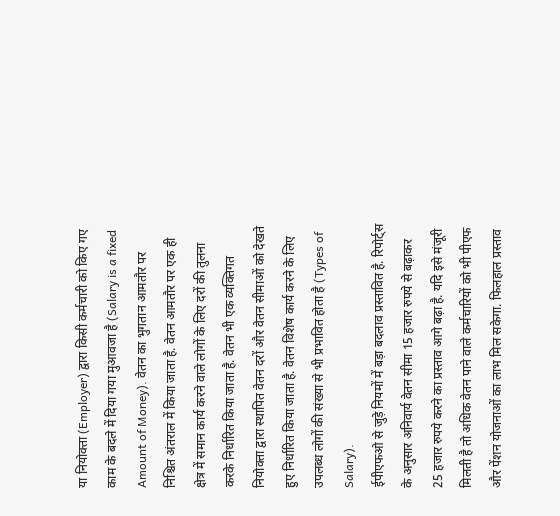या नियोक्ता (Employer) द्वारा किसी कर्मचारी को किए गए काम के बदले में दिया गया मुआवजा है (Salary is a fixed Amount of Money). वेतन का भुगतान आमतौर पर निश्चित अंतराल में किया जाता है. वेतन आमतौर पर एक ही क्षेत्र में समान कार्य करने वाले लोगों के लिए दरों की तुलना करके निर्धारित किया जाता है. वेतन भी एक व्यक्तिगत नियोक्ता द्वारा स्थापित वेतन दरों और वेतन सीमाओं को देखते हुए निर्धारित किया जाता है. वेतन विशेष कार्य करने के लिए उपलब्ध लोगों की संख्या से भी प्रभावित होता है (Types of Salary).
ईपीएफओ से जुड़े नियमों में बड़ा बदलाव प्रस्तावित है. रिपोर्ट्स के अनुसार अनिवार्य वेतन सीमा 15 हजार रुपये से बढ़ाकर 25 हजार रुपये करने का प्रस्ताव आगे बढ़ा है. यदि इसे मंजूरी मिलती है तो अधिक वेतन पाने वाले कर्मचारियों को भी पीएफ और पेंशन योजनाओं का लाभ मिल सकेगा. फिलहाल प्रस्ताव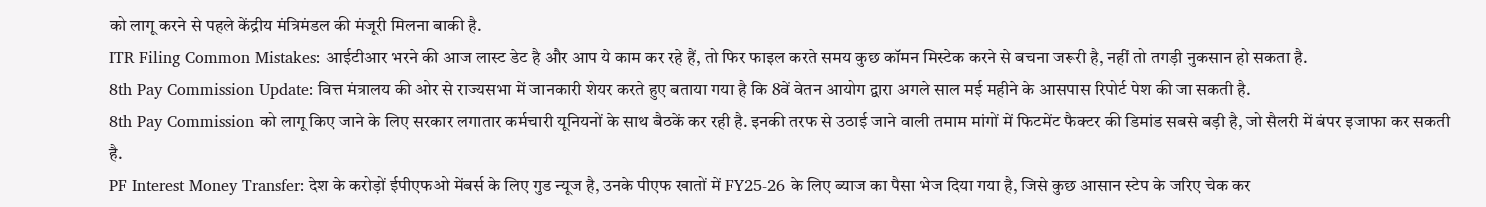को लागू करने से पहले केंद्रीय मंत्रिमंडल की मंजूरी मिलना बाकी है.
ITR Filing Common Mistakes: आईटीआर भरने की आज लास्ट डेट है और आप ये काम कर रहे हैं, तो फिर फाइल करते समय कुछ कॉमन मिस्टेक करने से बचना जरूरी है, नहीं तो तगड़ी नुकसान हो सकता है.
8th Pay Commission Update: वित्त मंत्रालय की ओर से राज्यसभा में जानकारी शेयर करते हुए बताया गया है कि 8वें वेतन आयोग द्वारा अगले साल मई महीने के आसपास रिपोर्ट पेश की जा सकती है.
8th Pay Commission को लागू किए जाने के लिए सरकार लगातार कर्मचारी यूनियनों के साथ बैठकें कर रही है. इनकी तरफ से उठाई जाने वाली तमाम मांगों में फिटमेंट फैक्टर की डिमांड सबसे बड़ी है, जो सैलरी में बंपर इजाफा कर सकती है.
PF Interest Money Transfer: देश के करोड़ों ईपीएफओ मेंबर्स के लिए गुड न्यूज है, उनके पीएफ खातों में FY25-26 के लिए ब्याज का पैसा भेज दिया गया है, जिसे कुछ आसान स्टेप के जरिए चेक कर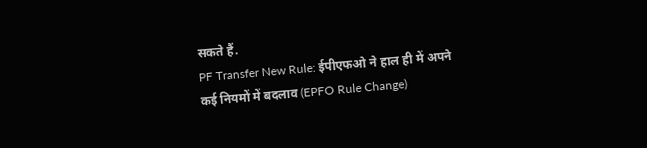सकते हैं.
PF Transfer New Rule: ईपीएफओ ने हाल ही में अपने कई नियमों में बदलाव (EPFO Rule Change)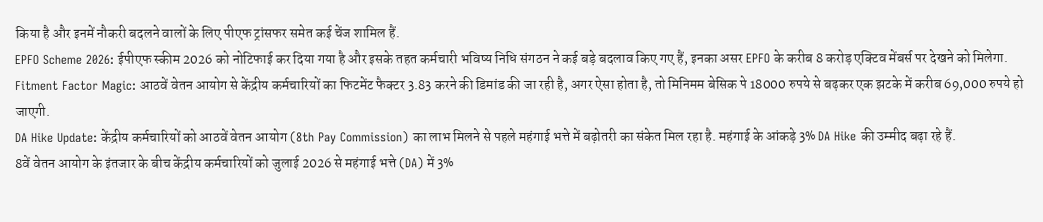किया है और इनमें नौकरी बदलने वालों के लिए पीएफ ट्रांसफर समेत कई चेंज शामिल हैं.
EPFO Scheme 2026: ईपीएफ स्कीम 2026 को नोटिफाई कर दिया गया है और इसके तहत कर्मचारी भविष्य निधि संगठन ने कई बड़े बदलाव किए गए हैं, इनका असर EPFO के करीब 8 करोड़ एक्टिव मेंबर्स पर देखने को मिलेगा.
Fitment Factor Magic: आठवें वेतन आयोग से केंद्रीय कर्मचारियों का फिटमेंट फैक्टर 3.83 करने की डिमांड की जा रही है, अगर ऐसा होता है, तो मिनिमम बेसिक पे 18000 रुपये से बढ़कर एक झटके में करीब 69,000 रुपये हो जाएगी.
DA Hike Update: केंद्रीय कर्मचारियों को आठवें वेतन आयोग (8th Pay Commission) का लाभ मिलने से पहले महंगाई भत्ते में बढ़ोतरी का संकेत मिल रहा है. महंगाई के आंकड़े 3% DA Hike की उम्मीद बढ़ा रहे हैं.
8वें वेतन आयोग के इंतजार के बीच केंद्रीय कर्मचारियों को जुलाई 2026 से महंगाई भत्ते (DA) में 3%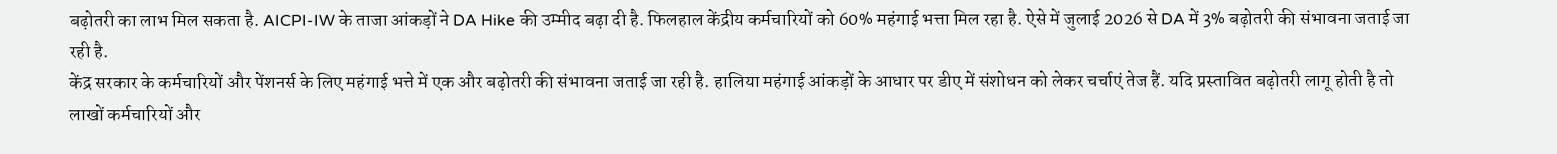बढ़ोतरी का लाभ मिल सकता है. AICPI-IW के ताजा आंकड़ों ने DA Hike की उम्मीद बढ़ा दी है. फिलहाल केंद्रीय कर्मचारियों को 60% महंगाई भत्ता मिल रहा है. ऐसे में जुलाई 2026 से DA में 3% बढ़ोतरी की संभावना जताई जा रही है.
केंद्र सरकार के कर्मचारियों और पेंशनर्स के लिए महंगाई भत्ते में एक और बढ़ोतरी की संभावना जताई जा रही है. हालिया महंगाई आंकड़ों के आधार पर डीए में संशोधन को लेकर चर्चाएं तेज हैं. यदि प्रस्तावित बढ़ोतरी लागू होती है तो लाखों कर्मचारियों और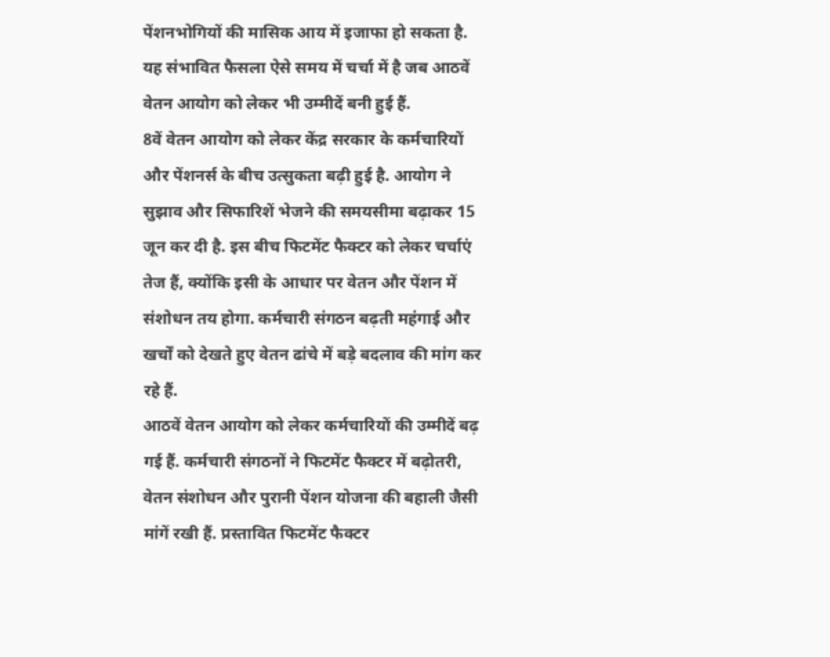पेंशनभोगियों की मासिक आय में इजाफा हो सकता है. यह संभावित फैसला ऐसे समय में चर्चा में है जब आठवें वेतन आयोग को लेकर भी उम्मीदें बनी हुई हैं.
8वें वेतन आयोग को लेकर केंद्र सरकार के कर्मचारियों और पेंशनर्स के बीच उत्सुकता बढ़ी हुई है. आयोग ने सुझाव और सिफारिशें भेजने की समयसीमा बढ़ाकर 15 जून कर दी है. इस बीच फिटमेंट फैक्टर को लेकर चर्चाएं तेज हैं, क्योंकि इसी के आधार पर वेतन और पेंशन में संशोधन तय होगा. कर्मचारी संगठन बढ़ती महंगाई और खर्चों को देखते हुए वेतन ढांचे में बड़े बदलाव की मांग कर रहे हैं.
आठवें वेतन आयोग को लेकर कर्मचारियों की उम्मीदें बढ़ गई हैं. कर्मचारी संगठनों ने फिटमेंट फैक्टर में बढ़ोतरी, वेतन संशोधन और पुरानी पेंशन योजना की बहाली जैसी मांगें रखी हैं. प्रस्तावित फिटमेंट फैक्टर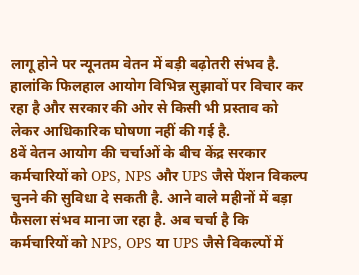लागू होने पर न्यूनतम वेतन में बड़ी बढ़ोतरी संभव है. हालांकि फिलहाल आयोग विभिन्न सुझावों पर विचार कर रहा है और सरकार की ओर से किसी भी प्रस्ताव को लेकर आधिकारिक घोषणा नहीं की गई है.
8वें वेतन आयोग की चर्चाओं के बीच केंद्र सरकार कर्मचारियों को OPS, NPS और UPS जैसे पेंशन विकल्प चुनने की सुविधा दे सकती है. आने वाले महीनों में बड़ा फैसला संभव माना जा रहा है. अब चर्चा है कि कर्मचारियों को NPS, OPS या UPS जैसे विकल्पों में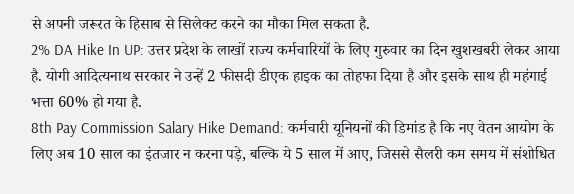से अपनी जरूरत के हिसाब से सिलेक्ट करने का मौका मिल सकता है.
2% DA Hike In UP: उत्तर प्रदेश के लाखों राज्य कर्मचारियों के लिए गुरुवार का दिन खुशखबरी लेकर आया है. योगी आदित्यनाथ सरकार ने उन्हें 2 फीसदी डीएक हाइक का तोहफा दिया है और इसके साथ ही महंगाई भत्ता 60% हो गया है.
8th Pay Commission Salary Hike Demand: कर्मचारी यूनियनों की डिमांड है कि नए वेतन आयोग के लिए अब 10 साल का इंतजार न करना पड़े, बल्कि ये 5 साल में आए, जिससे सैलरी कम समय में संशोधित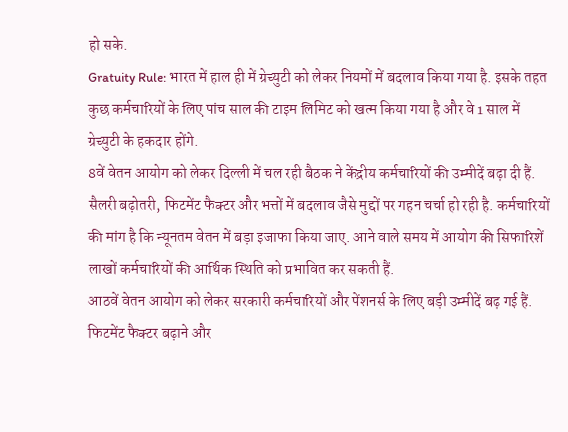हो सके.
Gratuity Rule: भारत में हाल ही में ग्रेच्युटी को लेकर नियमों में बदलाव किया गया है. इसके तहत कुछ कर्मचारियों के लिए पांच साल की टाइम लिमिट को खत्म किया गया है और वे 1 साल में ग्रेच्युटी के हकदार होंगे.
8वें वेतन आयोग को लेकर दिल्ली में चल रही बैठक ने केंद्रीय कर्मचारियों की उम्मीदें बढ़ा दी हैं. सैलरी बढ़ोतरी, फिटमेंट फैक्टर और भत्तों में बदलाव जैसे मुद्दों पर गहन चर्चा हो रही है. कर्मचारियों की मांग है कि न्यूनतम वेतन में बड़ा इजाफा किया जाए. आने वाले समय में आयोग की सिफारिशें लाखों कर्मचारियों की आर्थिक स्थिति को प्रभावित कर सकती हैं.
आठवें वेतन आयोग को लेकर सरकारी कर्मचारियों और पेंशनर्स के लिए बड़ी उम्मीदें बढ़ गई हैं. फिटमेंट फैक्टर बढ़ाने और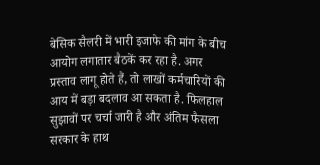बेसिक सैलरी में भारी इजाफे की मांग के बीच आयोग लगातार बैठकें कर रहा है. अगर प्रस्ताव लागू होते हैं, तो लाखों कर्मचारियों की आय में बड़ा बदलाव आ सकता है. फिलहाल सुझावों पर चर्चा जारी है और अंतिम फैसला सरकार के हाथ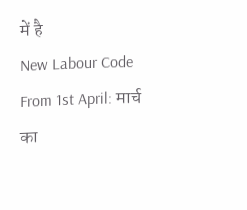में है
New Labour Code From 1st April: मार्च का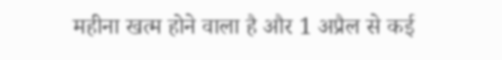महीना खत्म होने वाला है और 1 अप्रैल से कई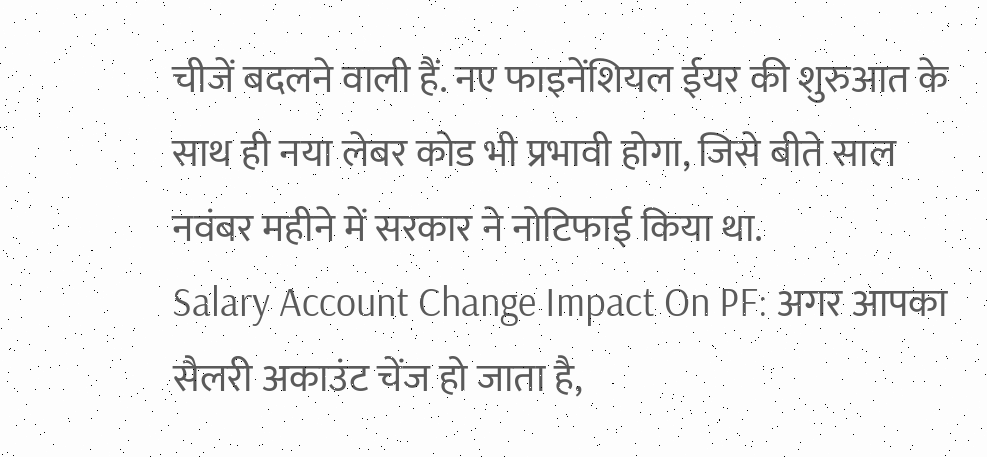चीजें बदलने वाली हैं. नए फाइनेंशियल ईयर की शुरुआत के साथ ही नया लेबर कोड भी प्रभावी होगा, जिसे बीते साल नवंबर महीने में सरकार ने नोटिफाई किया था.
Salary Account Change Impact On PF: अगर आपका सैलरी अकाउंट चेंज हो जाता है,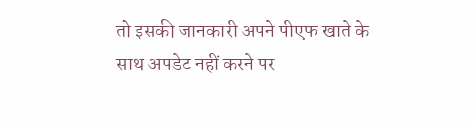तो इसकी जानकारी अपने पीएफ खाते के साथ अपडेट नहीं करने पर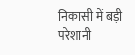निकासी में बड़ी परेशानी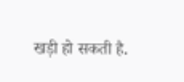खड़ी हो सकती है.